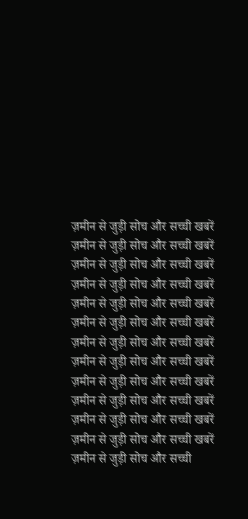ज़मीन से जुड़ी सोच और सच्ची खबरें
ज़मीन से जुड़ी सोच और सच्ची खबरें
ज़मीन से जुड़ी सोच और सच्ची खबरें
ज़मीन से जुड़ी सोच और सच्ची खबरें
ज़मीन से जुड़ी सोच और सच्ची खबरें
ज़मीन से जुड़ी सोच और सच्ची खबरें
ज़मीन से जुड़ी सोच और सच्ची खबरें
ज़मीन से जुड़ी सोच और सच्ची खबरें
ज़मीन से जुड़ी सोच और सच्ची खबरें
ज़मीन से जुड़ी सोच और सच्ची खबरें
ज़मीन से जुड़ी सोच और सच्ची खबरें
ज़मीन से जुड़ी सोच और सच्ची खबरें
ज़मीन से जुड़ी सोच और सच्ची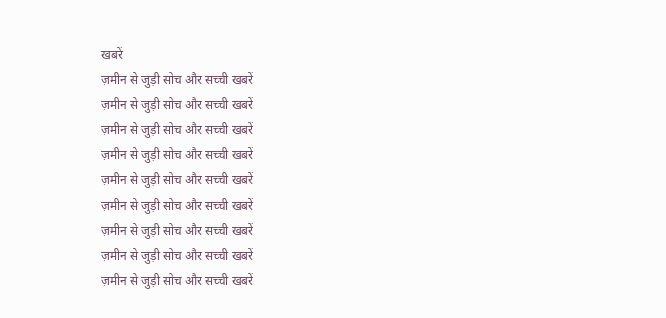खबरें
ज़मीन से जुड़ी सोच और सच्ची खबरें
ज़मीन से जुड़ी सोच और सच्ची खबरें
ज़मीन से जुड़ी सोच और सच्ची खबरें
ज़मीन से जुड़ी सोच और सच्ची खबरें
ज़मीन से जुड़ी सोच और सच्ची खबरें
ज़मीन से जुड़ी सोच और सच्ची खबरें
ज़मीन से जुड़ी सोच और सच्ची खबरें
ज़मीन से जुड़ी सोच और सच्ची खबरें
ज़मीन से जुड़ी सोच और सच्ची खबरें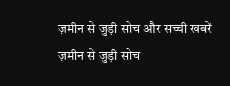ज़मीन से जुड़ी सोच और सच्ची खबरें
ज़मीन से जुड़ी सोच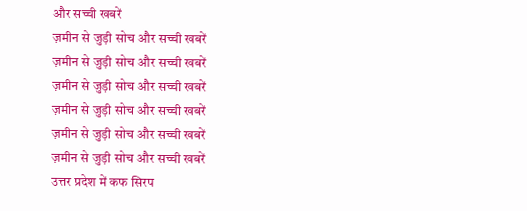और सच्ची खबरें
ज़मीन से जुड़ी सोच और सच्ची खबरें
ज़मीन से जुड़ी सोच और सच्ची खबरें
ज़मीन से जुड़ी सोच और सच्ची खबरें
ज़मीन से जुड़ी सोच और सच्ची खबरें
ज़मीन से जुड़ी सोच और सच्ची खबरें
ज़मीन से जुड़ी सोच और सच्ची खबरें
उत्तर प्रदेश में कफ सिरप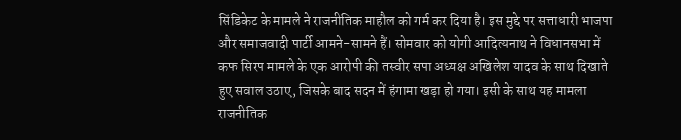सिंडिकेट के मामले ने राजनीतिक माहौल को गर्म कर दिया है। इस मुद्दे पर सत्ताधारी भाजपा और समाजवादी पार्टी आमने-सामने हैं। सोमवार को योगी आदित्यनाथ ने विधानसभा में कफ सिरप मामले के एक आरोपी की तस्वीर सपा अध्यक्ष अखिलेश यादव के साथ दिखाते हुए सवाल उठाए, जिसके बाद सदन में हंगामा खड़ा हो गया। इसी के साथ यह मामला राजनीतिक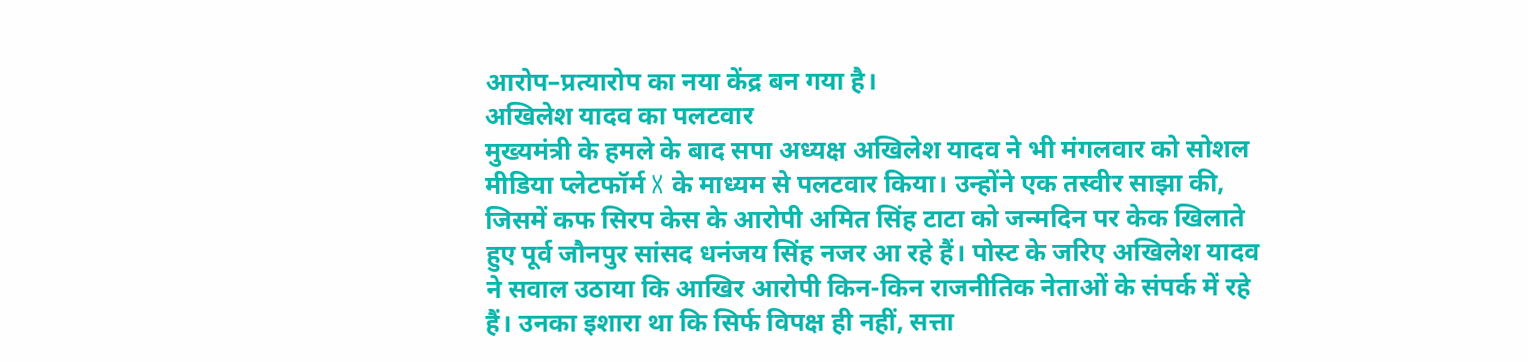आरोप–प्रत्यारोप का नया केंद्र बन गया है।
अखिलेश यादव का पलटवार
मुख्यमंत्री के हमले के बाद सपा अध्यक्ष अखिलेश यादव ने भी मंगलवार को सोशल मीडिया प्लेटफॉर्म X के माध्यम से पलटवार किया। उन्होंने एक तस्वीर साझा की, जिसमें कफ सिरप केस के आरोपी अमित सिंह टाटा को जन्मदिन पर केक खिलाते हुए पूर्व जौनपुर सांसद धनंजय सिंह नजर आ रहे हैं। पोस्ट के जरिए अखिलेश यादव ने सवाल उठाया कि आखिर आरोपी किन-किन राजनीतिक नेताओं के संपर्क में रहे हैं। उनका इशारा था कि सिर्फ विपक्ष ही नहीं, सत्ता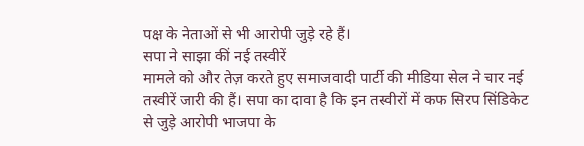पक्ष के नेताओं से भी आरोपी जुड़े रहे हैं।
सपा ने साझा कीं नई तस्वीरें
मामले को और तेज़ करते हुए समाजवादी पार्टी की मीडिया सेल ने चार नई तस्वीरें जारी की हैं। सपा का दावा है कि इन तस्वीरों में कफ सिरप सिंडिकेट से जुड़े आरोपी भाजपा के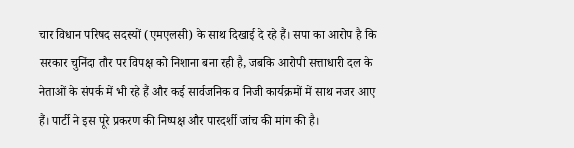चार विधान परिषद सदस्यों (एमएलसी) के साथ दिखाई दे रहे हैं। सपा का आरोप है कि सरकार चुनिंदा तौर पर विपक्ष को निशाना बना रही है, जबकि आरोपी सत्ताधारी दल के नेताओं के संपर्क में भी रहे हैं और कई सार्वजनिक व निजी कार्यक्रमों में साथ नजर आए हैं। पार्टी ने इस पूरे प्रकरण की निष्पक्ष और पारदर्शी जांच की मांग की है।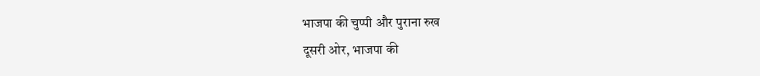भाजपा की चुप्पी और पुराना रुख
दूसरी ओर, भाजपा की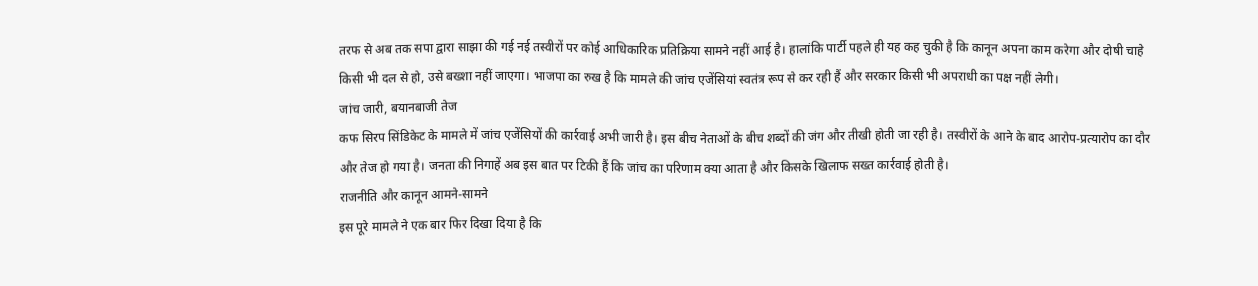तरफ से अब तक सपा द्वारा साझा की गई नई तस्वीरों पर कोई आधिकारिक प्रतिक्रिया सामने नहीं आई है। हालांकि पार्टी पहले ही यह कह चुकी है कि कानून अपना काम करेगा और दोषी चाहे किसी भी दल से हो, उसे बख्शा नहीं जाएगा। भाजपा का रुख है कि मामले की जांच एजेंसियां स्वतंत्र रूप से कर रही हैं और सरकार किसी भी अपराधी का पक्ष नहीं लेगी।
जांच जारी, बयानबाजी तेज
कफ सिरप सिंडिकेट के मामले में जांच एजेंसियों की कार्रवाई अभी जारी है। इस बीच नेताओं के बीच शब्दों की जंग और तीखी होती जा रही है। तस्वीरों के आने के बाद आरोप-प्रत्यारोप का दौर और तेज हो गया है। जनता की निगाहें अब इस बात पर टिकी हैं कि जांच का परिणाम क्या आता है और किसके खिलाफ सख्त कार्रवाई होती है।
राजनीति और कानून आमने-सामने
इस पूरे मामले ने एक बार फिर दिखा दिया है कि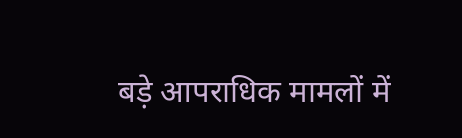बड़े आपराधिक मामलों में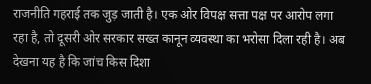राजनीति गहराई तक जुड़ जाती है। एक ओर विपक्ष सत्ता पक्ष पर आरोप लगा रहा है, तो दूसरी ओर सरकार सख्त कानून व्यवस्था का भरोसा दिला रही है। अब देखना यह है कि जांच किस दिशा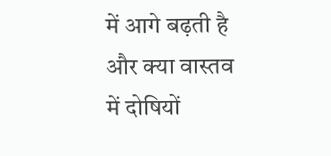में आगे बढ़ती है और क्या वास्तव में दोषियों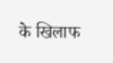के खिलाफ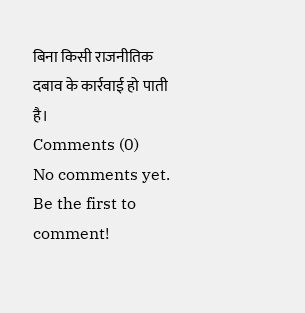बिना किसी राजनीतिक दबाव के कार्रवाई हो पाती है।
Comments (0)
No comments yet. Be the first to comment!